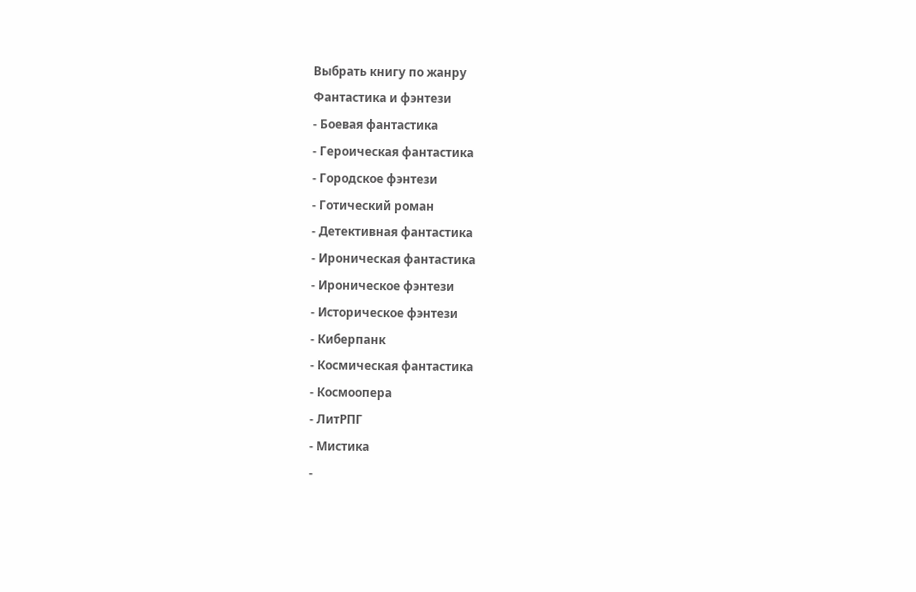Выбрать книгу по жанру
Фантастика и фэнтези
- Боевая фантастика
- Героическая фантастика
- Городское фэнтези
- Готический роман
- Детективная фантастика
- Ироническая фантастика
- Ироническое фэнтези
- Историческое фэнтези
- Киберпанк
- Космическая фантастика
- Космоопера
- ЛитРПГ
- Мистика
-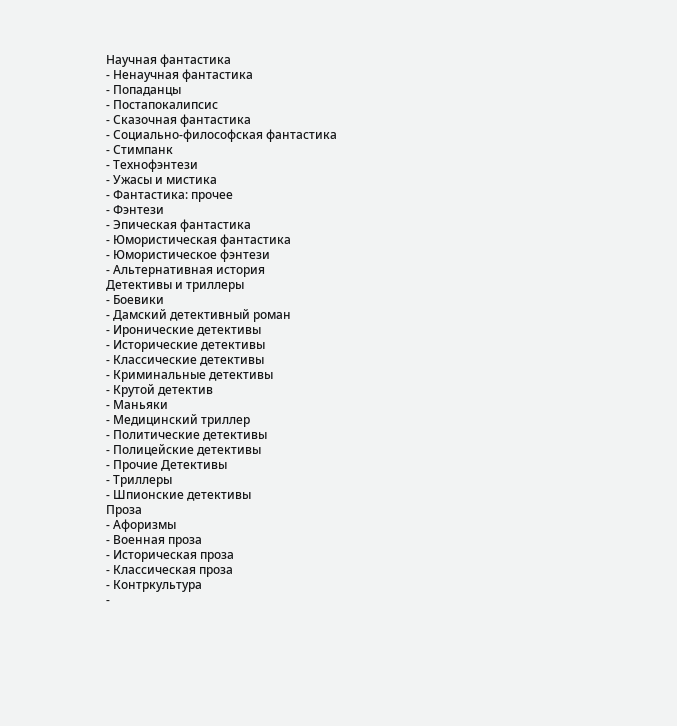Научная фантастика
- Ненаучная фантастика
- Попаданцы
- Постапокалипсис
- Сказочная фантастика
- Социально-философская фантастика
- Стимпанк
- Технофэнтези
- Ужасы и мистика
- Фантастика: прочее
- Фэнтези
- Эпическая фантастика
- Юмористическая фантастика
- Юмористическое фэнтези
- Альтернативная история
Детективы и триллеры
- Боевики
- Дамский детективный роман
- Иронические детективы
- Исторические детективы
- Классические детективы
- Криминальные детективы
- Крутой детектив
- Маньяки
- Медицинский триллер
- Политические детективы
- Полицейские детективы
- Прочие Детективы
- Триллеры
- Шпионские детективы
Проза
- Афоризмы
- Военная проза
- Историческая проза
- Классическая проза
- Контркультура
-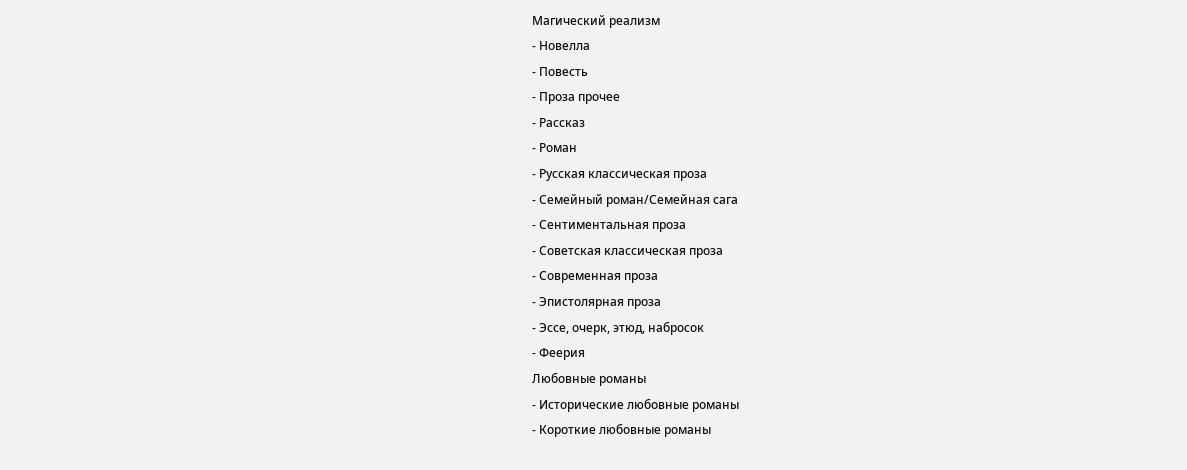Магический реализм
- Новелла
- Повесть
- Проза прочее
- Рассказ
- Роман
- Русская классическая проза
- Семейный роман/Семейная сага
- Сентиментальная проза
- Советская классическая проза
- Современная проза
- Эпистолярная проза
- Эссе, очерк, этюд, набросок
- Феерия
Любовные романы
- Исторические любовные романы
- Короткие любовные романы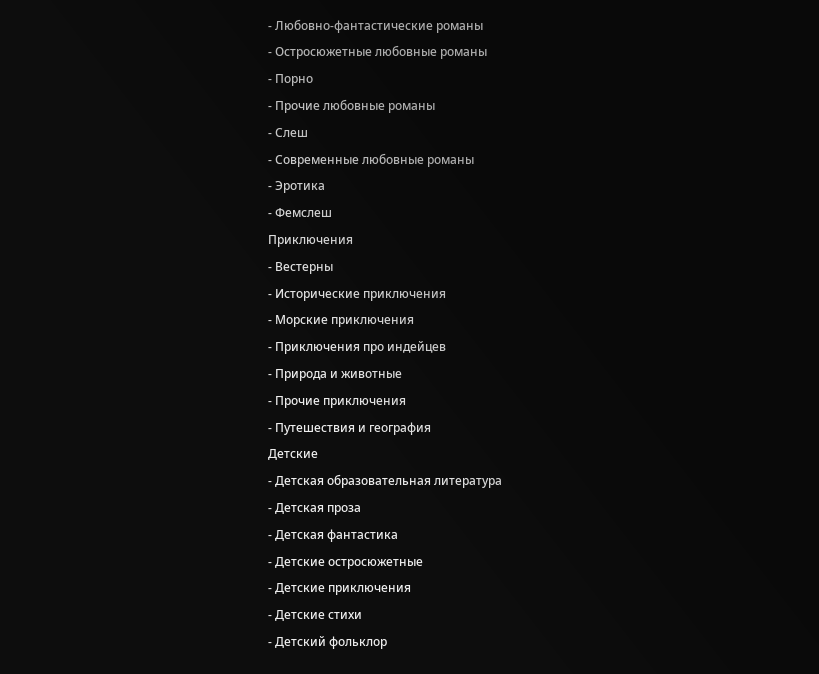- Любовно-фантастические романы
- Остросюжетные любовные романы
- Порно
- Прочие любовные романы
- Слеш
- Современные любовные романы
- Эротика
- Фемслеш
Приключения
- Вестерны
- Исторические приключения
- Морские приключения
- Приключения про индейцев
- Природа и животные
- Прочие приключения
- Путешествия и география
Детские
- Детская образовательная литература
- Детская проза
- Детская фантастика
- Детские остросюжетные
- Детские приключения
- Детские стихи
- Детский фольклор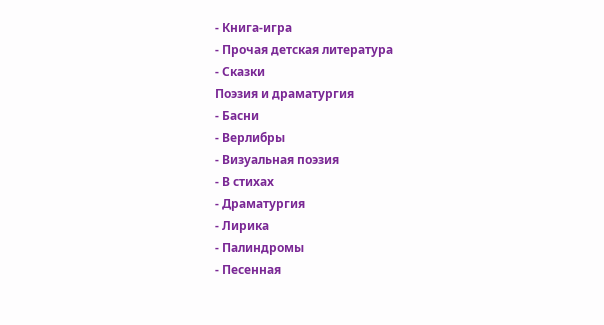- Книга-игра
- Прочая детская литература
- Сказки
Поэзия и драматургия
- Басни
- Верлибры
- Визуальная поэзия
- В стихах
- Драматургия
- Лирика
- Палиндромы
- Песенная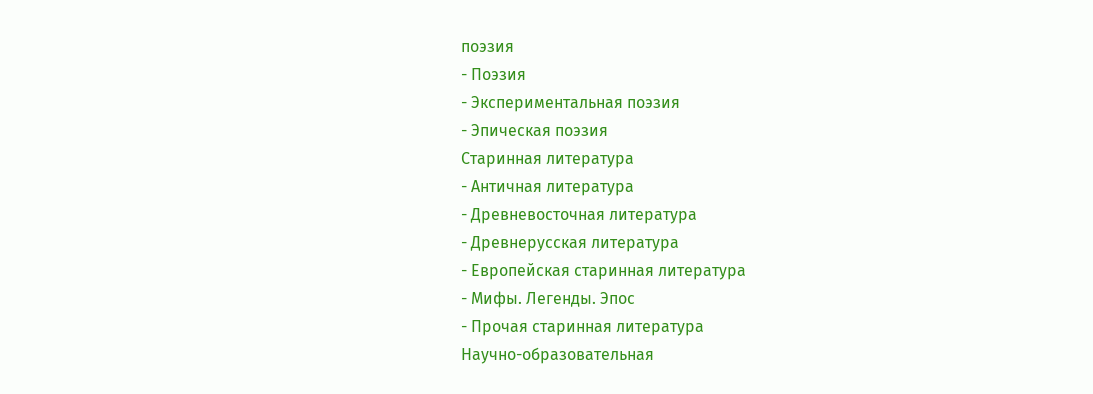поэзия
- Поэзия
- Экспериментальная поэзия
- Эпическая поэзия
Старинная литература
- Античная литература
- Древневосточная литература
- Древнерусская литература
- Европейская старинная литература
- Мифы. Легенды. Эпос
- Прочая старинная литература
Научно-образовательная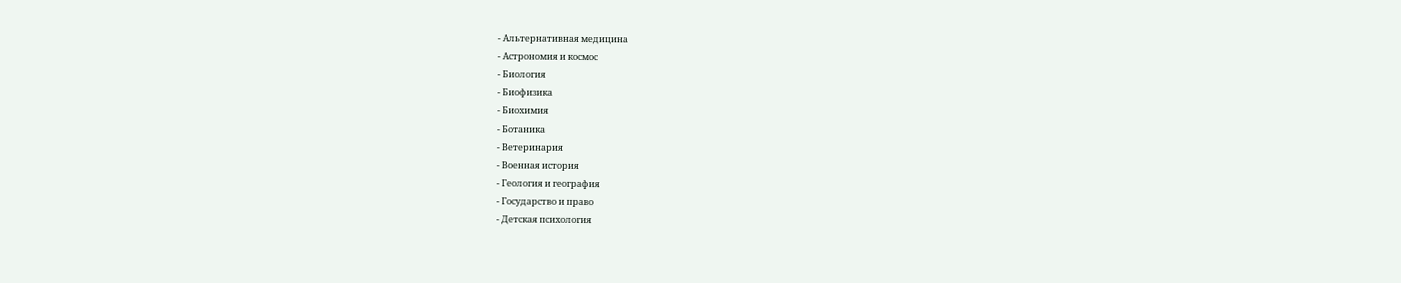- Альтернативная медицина
- Астрономия и космос
- Биология
- Биофизика
- Биохимия
- Ботаника
- Ветеринария
- Военная история
- Геология и география
- Государство и право
- Детская психология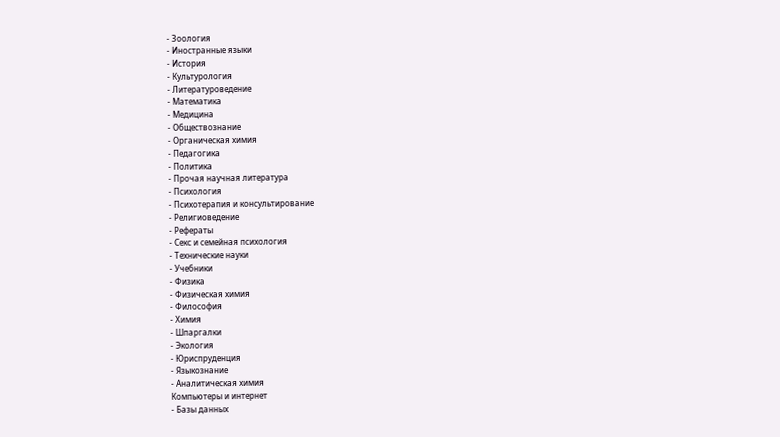- Зоология
- Иностранные языки
- История
- Культурология
- Литературоведение
- Математика
- Медицина
- Обществознание
- Органическая химия
- Педагогика
- Политика
- Прочая научная литература
- Психология
- Психотерапия и консультирование
- Религиоведение
- Рефераты
- Секс и семейная психология
- Технические науки
- Учебники
- Физика
- Физическая химия
- Философия
- Химия
- Шпаргалки
- Экология
- Юриспруденция
- Языкознание
- Аналитическая химия
Компьютеры и интернет
- Базы данных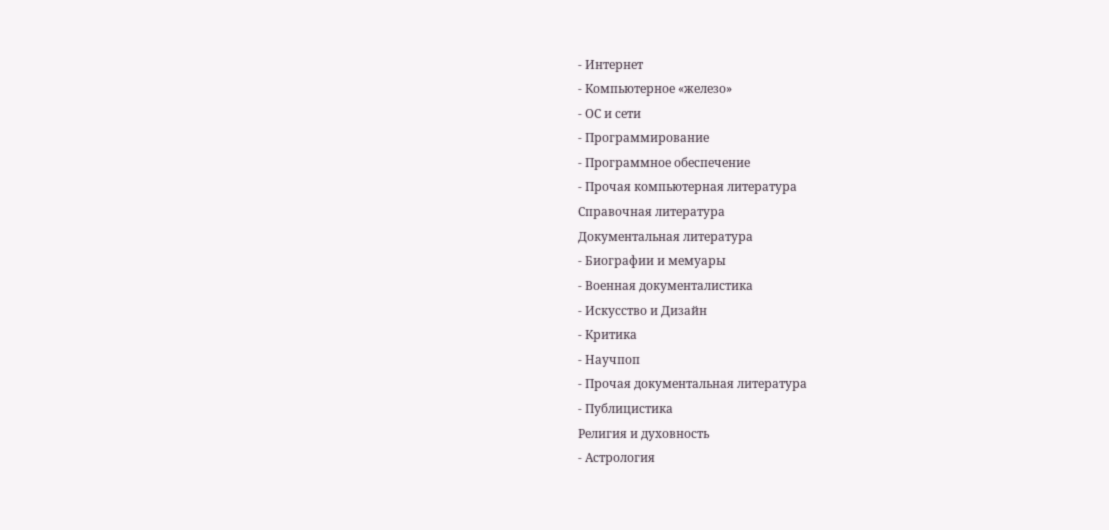- Интернет
- Компьютерное «железо»
- ОС и сети
- Программирование
- Программное обеспечение
- Прочая компьютерная литература
Справочная литература
Документальная литература
- Биографии и мемуары
- Военная документалистика
- Искусство и Дизайн
- Критика
- Научпоп
- Прочая документальная литература
- Публицистика
Религия и духовность
- Астрология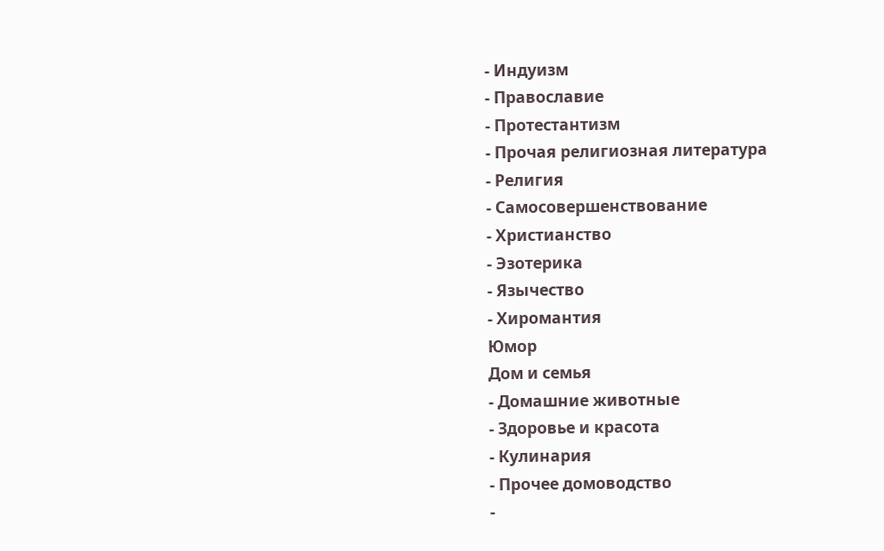- Индуизм
- Православие
- Протестантизм
- Прочая религиозная литература
- Религия
- Самосовершенствование
- Христианство
- Эзотерика
- Язычество
- Хиромантия
Юмор
Дом и семья
- Домашние животные
- Здоровье и красота
- Кулинария
- Прочее домоводство
-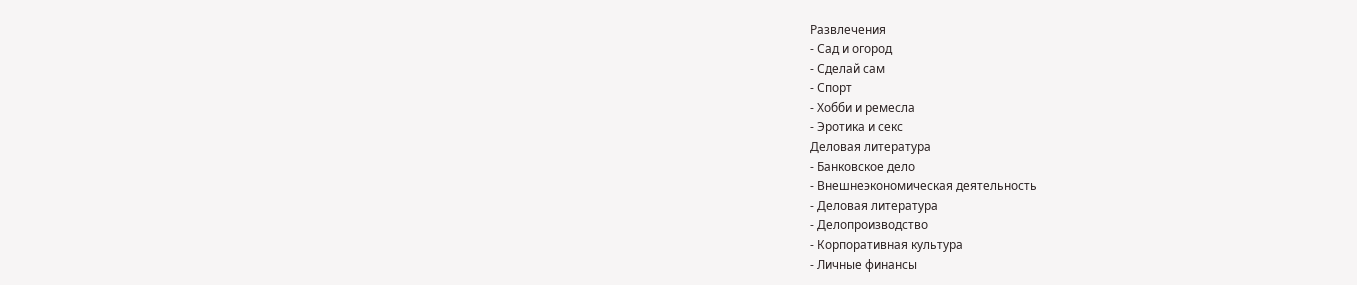Развлечения
- Сад и огород
- Сделай сам
- Спорт
- Хобби и ремесла
- Эротика и секс
Деловая литература
- Банковское дело
- Внешнеэкономическая деятельность
- Деловая литература
- Делопроизводство
- Корпоративная культура
- Личные финансы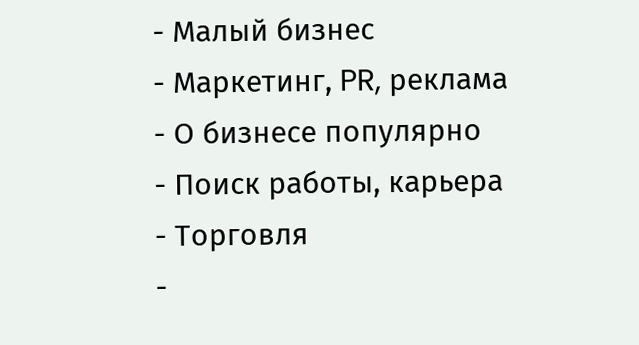- Малый бизнес
- Маркетинг, PR, реклама
- О бизнесе популярно
- Поиск работы, карьера
- Торговля
-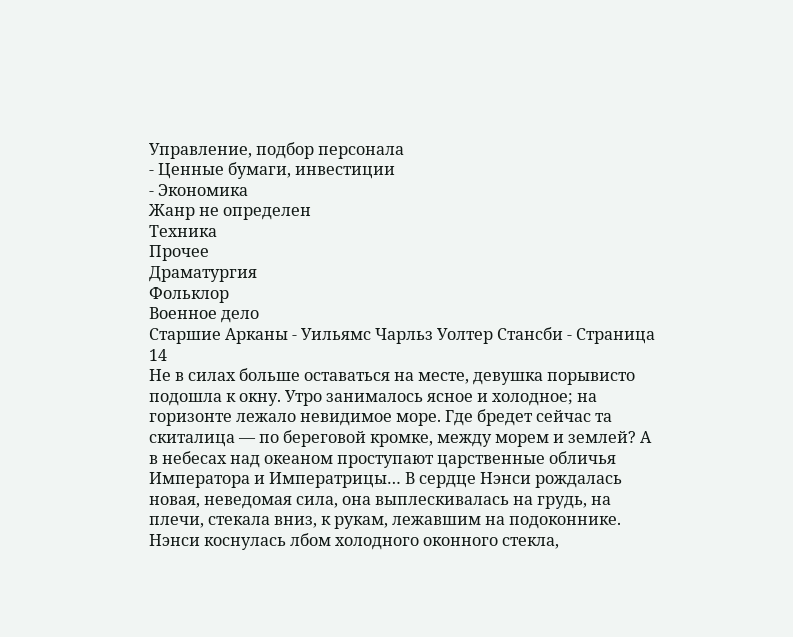Управление, подбор персонала
- Ценные бумаги, инвестиции
- Экономика
Жанр не определен
Техника
Прочее
Драматургия
Фольклор
Военное дело
Старшие Арканы - Уильямс Чарльз Уолтер Стансби - Страница 14
Не в силах больше оставаться на месте, девушка порывисто подошла к окну. Утро занималось ясное и холодное; на горизонте лежало невидимое море. Где бредет сейчас та скиталица — по береговой кромке, между морем и землей? А в небесах над океаном проступают царственные обличья Императора и Императрицы… В сердце Нэнси рождалась новая, неведомая сила, она выплескивалась на грудь, на плечи, стекала вниз, к рукам, лежавшим на подоконнике. Нэнси коснулась лбом холодного оконного стекла,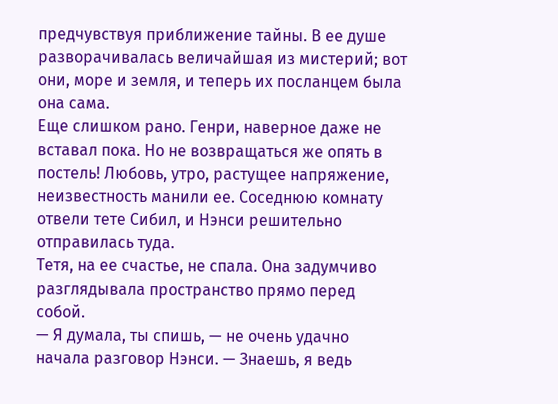предчувствуя приближение тайны. В ее душе разворачивалась величайшая из мистерий; вот они, море и земля, и теперь их посланцем была она сама.
Еще слишком рано. Генри, наверное даже не вставал пока. Но не возвращаться же опять в постель! Любовь, утро, растущее напряжение, неизвестность манили ее. Соседнюю комнату отвели тете Сибил, и Нэнси решительно отправилась туда.
Тетя, на ее счастье, не спала. Она задумчиво разглядывала пространство прямо перед собой.
— Я думала, ты спишь, — не очень удачно начала разговор Нэнси. — Знаешь, я ведь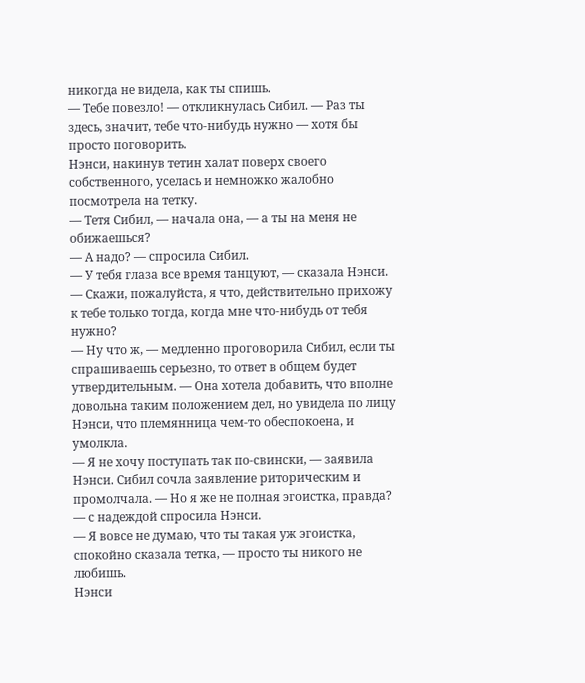никогда не видела, как ты спишь.
— Тебе повезло! — откликнулась Сибил. — Раз ты здесь, значит, тебе что-нибудь нужно — хотя бы просто поговорить.
Нэнси, накинув тетин халат поверх своего собственного, уселась и немножко жалобно посмотрела на тетку.
— Тетя Сибил, — начала она, — а ты на меня не обижаешься?
— А надо? — спросила Сибил.
— У тебя глаза все время танцуют, — сказала Нэнси. — Скажи, пожалуйста, я что, действительно прихожу к тебе только тогда, когда мне что-нибудь от тебя нужно?
— Ну что ж, — медленно проговорила Сибил, если ты спрашиваешь серьезно, то ответ в общем будет утвердительным. — Она хотела добавить, что вполне довольна таким положением дел, но увидела по лицу Нэнси, что племянница чем-то обеспокоена, и умолкла.
— Я не хочу поступать так по-свински, — заявила Нэнси. Сибил сочла заявление риторическим и промолчала. — Но я же не полная эгоистка, правда? — с надеждой спросила Нэнси.
— Я вовсе не думаю, что ты такая уж эгоистка, спокойно сказала тетка, — просто ты никого не любишь.
Нэнси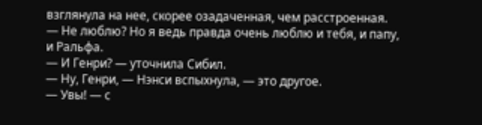взглянула на нее, скорее озадаченная, чем расстроенная.
— Не люблю? Но я ведь правда очень люблю и тебя, и папу, и Ральфа.
— И Генри? — уточнила Сибил.
— Ну, Генри, — Нэнси вспыхнула, — это другое.
— Увы! — с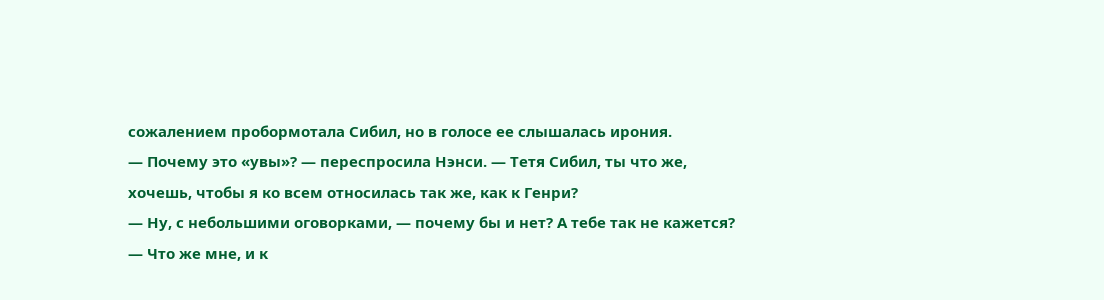сожалением пробормотала Сибил, но в голосе ее слышалась ирония.
— Почему это «увы»? — переспросила Нэнси. — Тетя Сибил, ты что же, хочешь, чтобы я ко всем относилась так же, как к Генри?
— Ну, с небольшими оговорками, — почему бы и нет? А тебе так не кажется?
— Что же мне, и к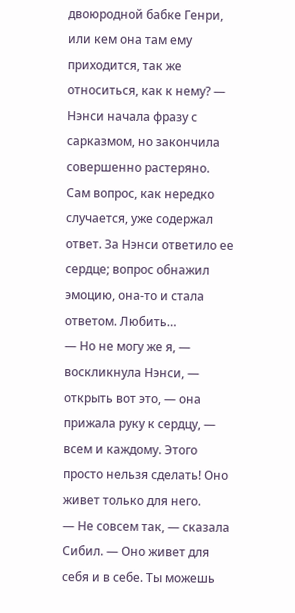двоюродной бабке Генри, или кем она там ему приходится, так же относиться, как к нему? — Нэнси начала фразу с сарказмом, но закончила совершенно растеряно. Сам вопрос, как нередко случается, уже содержал ответ. За Нэнси ответило ее сердце; вопрос обнажил эмоцию, она-то и стала ответом. Любить…
— Но не могу же я, — воскликнула Нэнси, — открыть вот это, — она прижала руку к сердцу, — всем и каждому. Этого просто нельзя сделать! Оно живет только для него.
— Не совсем так, — сказала Сибил. — Оно живет для себя и в себе. Ты можешь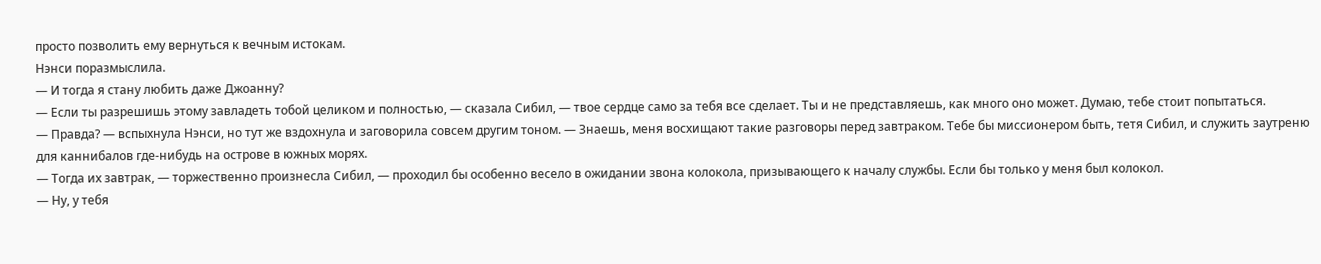просто позволить ему вернуться к вечным истокам.
Нэнси поразмыслила.
— И тогда я стану любить даже Джоанну?
— Если ты разрешишь этому завладеть тобой целиком и полностью, — сказала Сибил, — твое сердце само за тебя все сделает. Ты и не представляешь, как много оно может. Думаю, тебе стоит попытаться.
— Правда? — вспыхнула Нэнси, но тут же вздохнула и заговорила совсем другим тоном. — Знаешь, меня восхищают такие разговоры перед завтраком. Тебе бы миссионером быть, тетя Сибил, и служить заутреню для каннибалов где-нибудь на острове в южных морях.
— Тогда их завтрак, — торжественно произнесла Сибил, — проходил бы особенно весело в ожидании звона колокола, призывающего к началу службы. Если бы только у меня был колокол.
— Ну, у тебя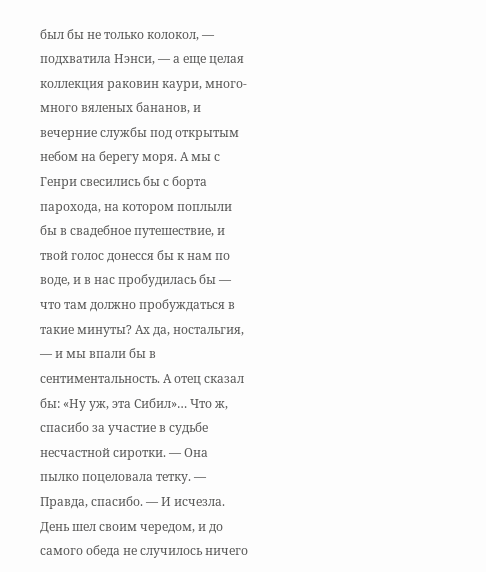был бы не только колокол, — подхватила Нэнси, — а еще целая коллекция раковин каури, много-много вяленых бананов, и вечерние службы под открытым небом на берегу моря. А мы с Генри свесились бы с борта парохода, на котором поплыли бы в свадебное путешествие, и твой голос донесся бы к нам по воде, и в нас пробудилась бы — что там должно пробуждаться в такие минуты? Ах да, ностальгия, — и мы впали бы в сентиментальность. А отец сказал бы: «Ну уж, эта Сибил»… Что ж, спасибо за участие в судьбе несчастной сиротки. — Она пылко поцеловала тетку. — Правда, спасибо. — И исчезла.
День шел своим чередом, и до самого обеда не случилось ничего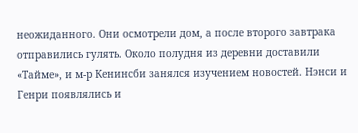неожиданного. Они осмотрели дом, а после второго завтрака отправились гулять. Около полудня из деревни доставили «Тайме», и м-р Кенинсби занялся изучением новостей. Нэнси и Генри появлялись и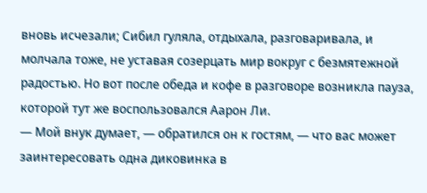вновь исчезали; Сибил гуляла, отдыхала, разговаривала, и молчала тоже, не уставая созерцать мир вокруг с безмятежной радостью. Но вот после обеда и кофе в разговоре возникла пауза, которой тут же воспользовался Аарон Ли.
— Мой внук думает, — обратился он к гостям, — что вас может заинтересовать одна диковинка в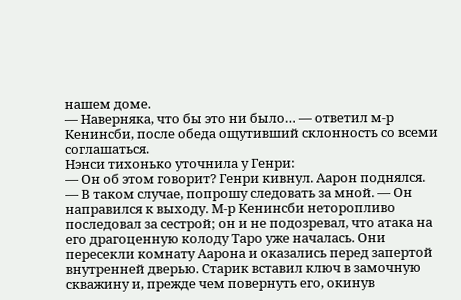нашем доме.
— Наверняка, что бы это ни было… — ответил м-р Кенинсби, после обеда ощутивший склонность со всеми соглашаться.
Нэнси тихонько уточнила у Генри:
— Он об этом говорит? Генри кивнул. Аарон поднялся.
— В таком случае, попрошу следовать за мной. — Он направился к выходу. М-р Кенинсби неторопливо последовал за сестрой; он и не подозревал, что атака на его драгоценную колоду Таро уже началась. Они пересекли комнату Аарона и оказались перед запертой внутренней дверью. Старик вставил ключ в замочную скважину и, прежде чем повернуть его, окинув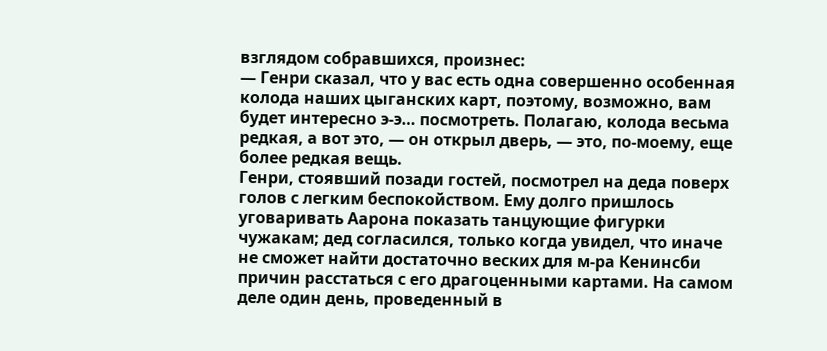взглядом собравшихся, произнес:
— Генри сказал, что у вас есть одна совершенно особенная колода наших цыганских карт, поэтому, возможно, вам будет интересно э-э… посмотреть. Полагаю, колода весьма редкая, а вот это, — он открыл дверь, — это, по-моему, еще более редкая вещь.
Генри, стоявший позади гостей, посмотрел на деда поверх голов с легким беспокойством. Ему долго пришлось уговаривать Аарона показать танцующие фигурки чужакам; дед согласился, только когда увидел, что иначе не сможет найти достаточно веских для м-ра Кенинсби причин расстаться с его драгоценными картами. На самом деле один день, проведенный в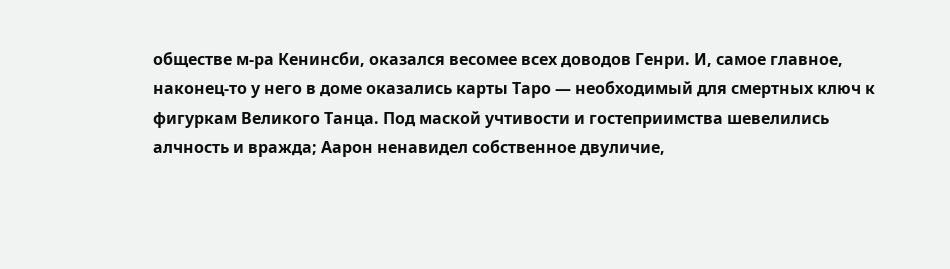обществе м-ра Кенинсби, оказался весомее всех доводов Генри. И, самое главное, наконец-то у него в доме оказались карты Таро — необходимый для смертных ключ к фигуркам Великого Танца. Под маской учтивости и гостеприимства шевелились алчность и вражда; Аарон ненавидел собственное двуличие,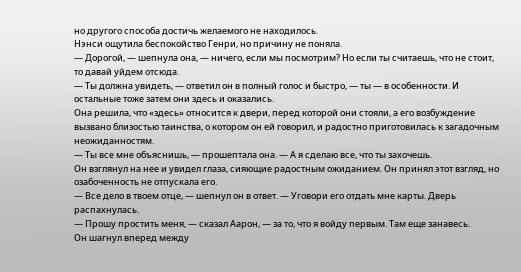но другого способа достичь желаемого не находилось.
Нэнси ощутила беспокойство Генри, но причину не поняла.
— Дорогой, — шепнула она, — ничего, если мы посмотрим? Но если ты считаешь, что не стоит, то давай уйдем отсюда.
— Ты должна увидеть, — ответил он в полный голос и быстро, — ты — в особенности. И остальные тоже затем они здесь и оказались.
Она решила, что «здесь» относится к двери, перед которой они стояли, а его возбуждение вызвано близостью таинства, о котором он ей говорил, и радостно приготовилась к загадочным неожиданностям.
— Ты все мне объяснишь, — прошептала она. — А я сделаю все, что ты захочешь.
Он взглянул на нее и увидел глаза, сияющие радостным ожиданием. Он принял этот взгляд, но озабоченность не отпускала его.
— Все дело в твоем отце, — шепнул он в ответ. — Уговори его отдать мне карты. Дверь распахнулась.
— Прошу простить меня, — сказал Аарон, — за то, что я войду первым. Там еще занавесь.
Он шагнул вперед между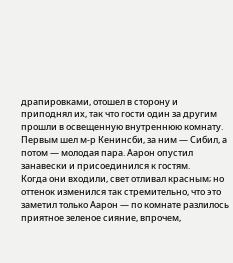драпировками, отошел в сторону и приподнял их, так что гости один за другим прошли в освещенную внутреннюю комнату. Первым шел м-р Кенинсби, за ним — Сибил, а потом — молодая пара. Аарон опустил занавески и присоединился к гостям.
Когда они входили, свет отливал красным; но оттенок изменился так стремительно, что это заметил только Аарон — по комнате разлилось приятное зеленое сияние, впрочем,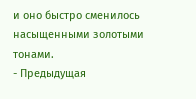и оно быстро сменилось насыщенными золотыми тонами.
- Предыдущая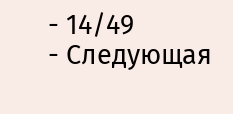- 14/49
- Следующая